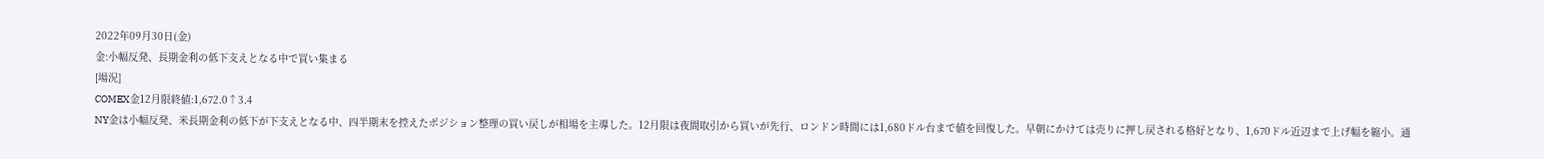2022年09月30日(金)
金:小幅反発、長期金利の低下支えとなる中で買い集まる
[場況]
COMEX金12月限終値:1,672.0↑3.4
NY金は小幅反発、米長期金利の低下が下支えとなる中、四半期末を控えたポジション整理の買い戻しが相場を主導した。12月限は夜間取引から買いが先行、ロンドン時間には1,680ドル台まで値を回復した。早朝にかけては売りに押し戻される格好となり、1,670ドル近辺まで上げ幅を縮小。通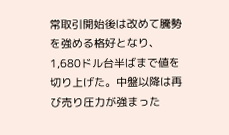常取引開始後は改めて騰勢を強める格好となり、1,680ドル台半ばまで値を切り上げた。中盤以降は再び売り圧力が強まった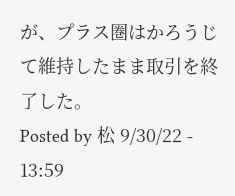が、プラス圏はかろうじて維持したまま取引を終了した。
Posted by 松 9/30/22 - 13:59